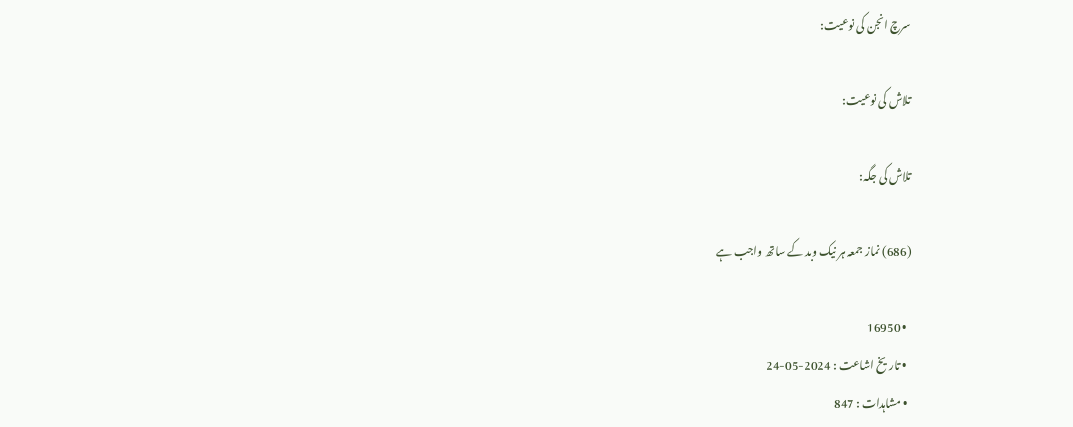سرچ انجن کی نوعیت:

تلاش کی نوعیت:

تلاش کی جگہ:

(686) نماز جمعہ ہر نیک وبد کے ساتھ واجب ہے

  • 16950
  • تاریخ اشاعت : 2024-05-24
  • مشاہدات : 847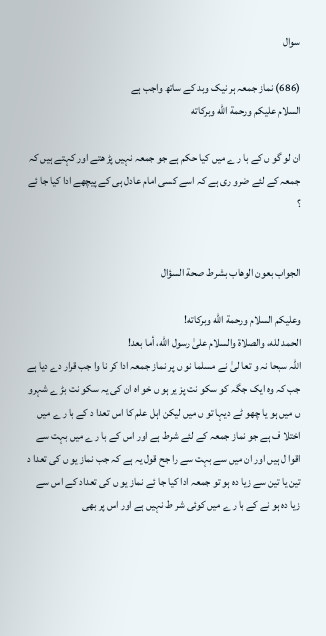سوال

(686) نماز جمعہ ہر نیک وبد کے ساتھ واجب ہے
السلام عليكم ورحمة الله وبركاته

ان لو گو ں کے با ر ے میں کیا حکم ہے جو جمعہ نہیں پڑ ھتے اور کہتے ہیں کہ جمعہ کے لئے ضرو ری ہے کہ اسے کسی امام عادل ہی کے پیچھے ادا کیا جا ئے ؟


الجواب بعون الوهاب بشرط صحة السؤال

وعلیکم السلام ورحمة الله وبرکاته!
الحمد لله، والصلاة والسلام علىٰ رسول الله، أما بعد!
اللہ سبحا نہ و تعا لیٰ نے مسلما نو ں پر نماز جمعہ ادا کر نا وا جب قرار دے دیا ہے جب کہ وہ ایک جگہ کو سکو نت پز یر ہو ں خو اہ ان کی یہ سکو نت بڑ ے شہرو ں میں ہو یا چھو ٹے دیہا تو ں میں لیکن اہل علم کا اس تعدا د کے با ر ے میں اختلا ف ہے جو نماز جمعہ کے لئے شرط ہے اور اس کے با ر ے میں بہت سے اقوا ل ہیں اور ان میں سے بہت سے را جح قول یہ ہے کہ جب نماز یو ں کی تعدا د تین یا تین سے زیا دہ ہو تو جمعہ ادا کیا جا ئے نماز یو ں کی تعداد کے اس سے زیا دہ ہو نے کے با ر ے میں کوئی شر ط نہیں ہے اور اس پر بھی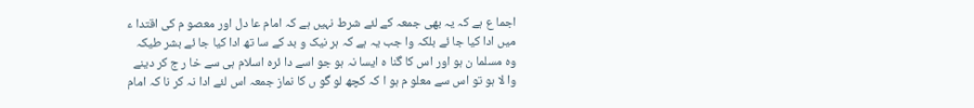اجما ع ہے کہ یہ بھی جمعہ کے لئے شرط نہیں ہے کہ امام عا دل اور معصو م کی اقتدا ء میں ادا کیا جا ئے بلکہ وا جب یہ ہے کہ ہر نیک و بد کے سا تھ ادا کیا جا ئے بشر طیکہ وہ مسلما ن ہو اور اس کا گنا ہ ایسا نہ ہو جو اسے دا ئرہ اسلام ہی سے خا ر ج کر دینے وا لا ہو تو اس سے معلو م ہو ا کہ کچھ لو گو ں کا نماز جمعہ اس لئے ادا نہ کر نا کہ امام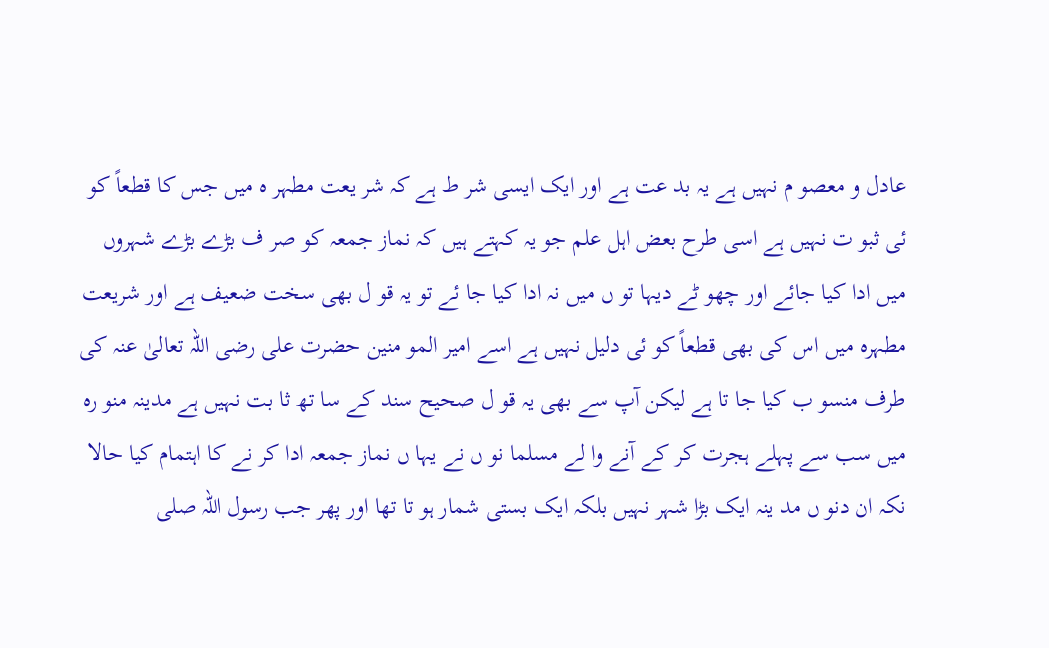عادل و معصو م نہیں ہے یہ بد عت ہے اور ایک ایسی شر ط ہے کہ شر یعت مطہر ہ میں جس کا قطعاً کو ئی ثبو ت نہیں ہے اسی طرح بعض اہل علم جو یہ کہتے ہیں کہ نماز جمعہ کو صر ف بڑے بڑے شہروں میں ادا کیا جائے اور چھو ٹے دیہا تو ں میں نہ ادا کیا جا ئے تو یہ قو ل بھی سخت ضعیف ہے اور شریعت مطہرہ میں اس کی بھی قطعاً کو ئی دلیل نہیں ہے اسے امیر المو منین حضرت علی رضی اللہ تعالیٰ عنہ کی طرف منسو ب کیا جا تا ہے لیکن آپ سے بھی یہ قو ل صحیح سند کے سا تھ ثا بت نہیں ہے مدینہ منو رہ میں سب سے پہلے ہجرت کر کے آنے وا لے مسلما نو ں نے یہا ں نماز جمعہ ادا کر نے کا اہتمام کیا حالا نکہ ان دنو ں مد ینہ ایک بڑا شہر نہیں بلکہ ایک بستی شمار ہو تا تھا اور پھر جب رسول اللہ صلی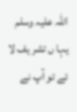اللہ علیہ وسلم  یہا ں تشر یف لا ئے تو آپ نے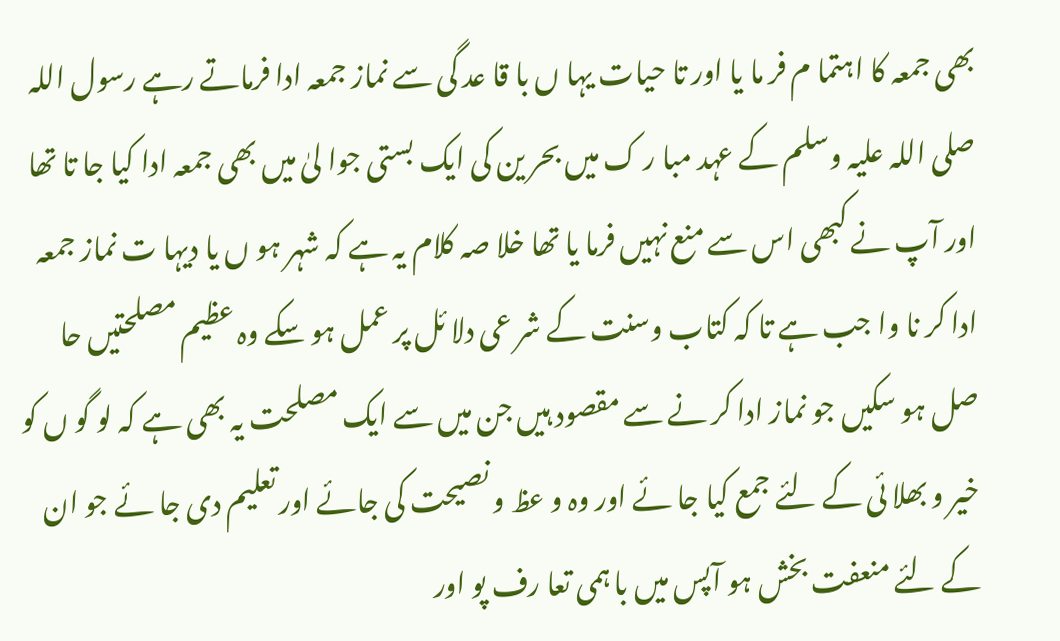بھی جمعہ کا اہتما م فر ما یا اور تا حیات یہا ں با قا عد گی سے نماز جمعہ ادا فرماتے رہے رسول اللہ صلی اللہ علیہ وسلم کے عہد مبا ر ک میں بحر ین کی ایک بستی جوا لیٰ میں بھی جمعہ ادا کیا جا تا تھا اور آپ نے کبھی اس سے منع نہیں فرما یا تھا خلا صہ کلام یہ ہے کہ شہر ہو ں یا دیہا ت نماز جمعہ ادا کر نا وا جب ہے تا کہ کتاب وسنت کے شر عی دلا ئل پر عمل ہو سکے وہ عظیم مصلحتیں حا صل ہو سکیں جو نماز ادا کر نے سے مقصود ہیں جن میں سے ایک مصلحت یہ بھی ہے کہ لو گو ں کو خیر و بھلا ئی کے لئے جمع کیا جا ئے اور وہ و عظ و نصیحت کی جائے اور تعلیم دی جا ئے جو ان کے لئے منعفت بخش ہو آپس میں با ہمی تعا رف پو اور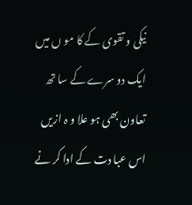نیکی و تقوی کے کا مو ں میں ایک دو سرے کے سا تھ تعاون بھی ہو علا و ہ ازیں اس عبا دت کے ادا کر نے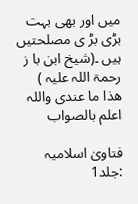میں اور بھی بہت بڑی بڑ ی مصلحتیں ہیں ۔(شیخ ابن با ز رحمۃ اللہ علیہ )
ھذا ما عندی واللہ اعلم بالصواب

فتاویٰ اسلامیہ :جلد1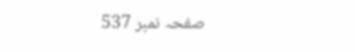صفحہ نمبر 537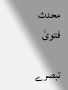محدث فتویٰ

تبصرے